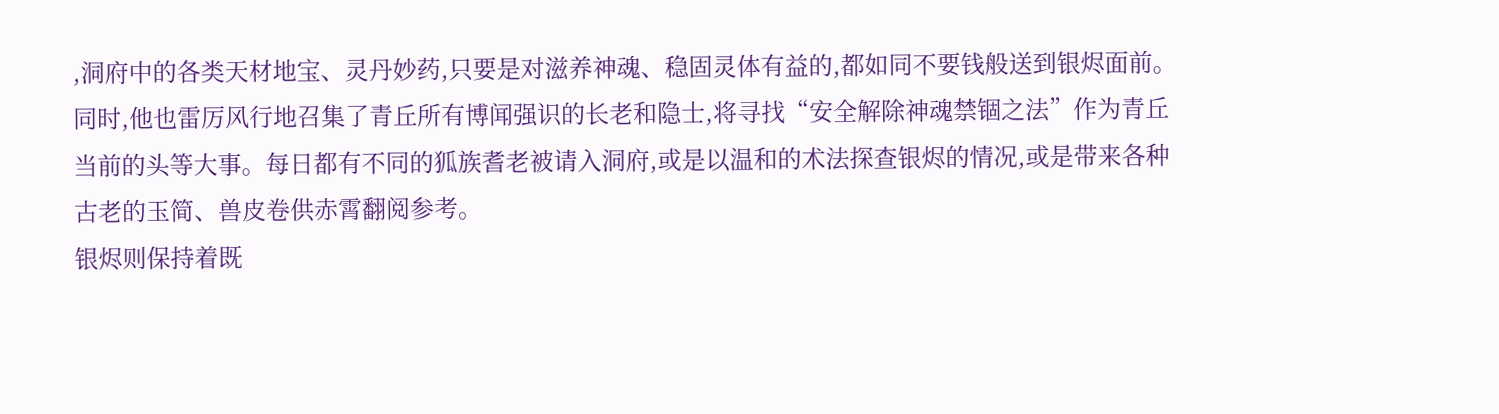,洞府中的各类天材地宝、灵丹妙药,只要是对滋养神魂、稳固灵体有益的,都如同不要钱般送到银烬面前。
同时,他也雷厉风行地召集了青丘所有博闻强识的长老和隐士,将寻找“安全解除神魂禁锢之法”作为青丘当前的头等大事。每日都有不同的狐族耆老被请入洞府,或是以温和的术法探查银烬的情况,或是带来各种古老的玉简、兽皮卷供赤霄翻阅参考。
银烬则保持着既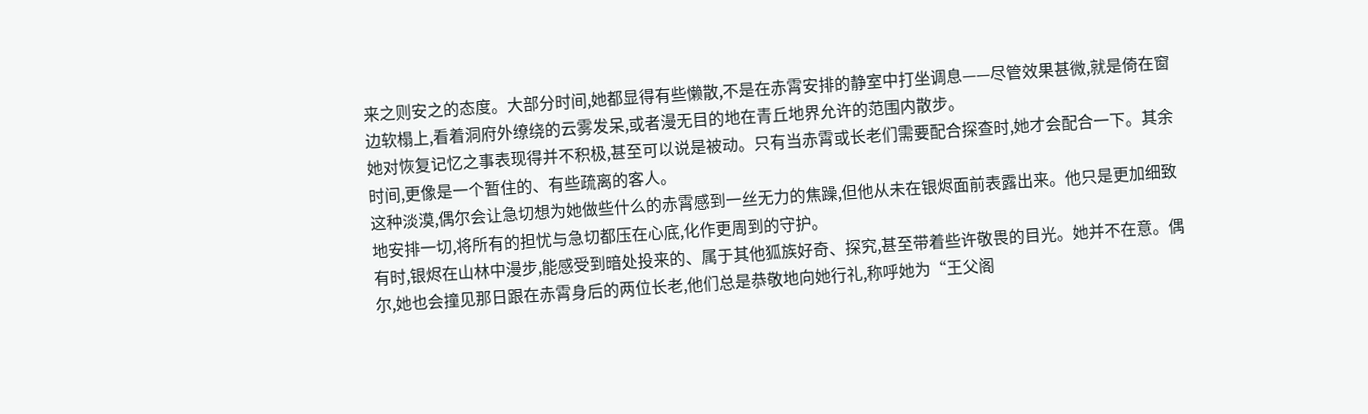来之则安之的态度。大部分时间,她都显得有些懒散,不是在赤霄安排的静室中打坐调息——尽管效果甚微,就是倚在窗边软榻上,看着洞府外缭绕的云雾发呆,或者漫无目的地在青丘地界允许的范围内散步。
她对恢复记忆之事表现得并不积极,甚至可以说是被动。只有当赤霄或长老们需要配合探查时,她才会配合一下。其余时间,更像是一个暂住的、有些疏离的客人。
这种淡漠,偶尔会让急切想为她做些什么的赤霄感到一丝无力的焦躁,但他从未在银烬面前表露出来。他只是更加细致地安排一切,将所有的担忧与急切都压在心底,化作更周到的守护。
有时,银烬在山林中漫步,能感受到暗处投来的、属于其他狐族好奇、探究,甚至带着些许敬畏的目光。她并不在意。偶尔,她也会撞见那日跟在赤霄身后的两位长老,他们总是恭敬地向她行礼,称呼她为“王父阁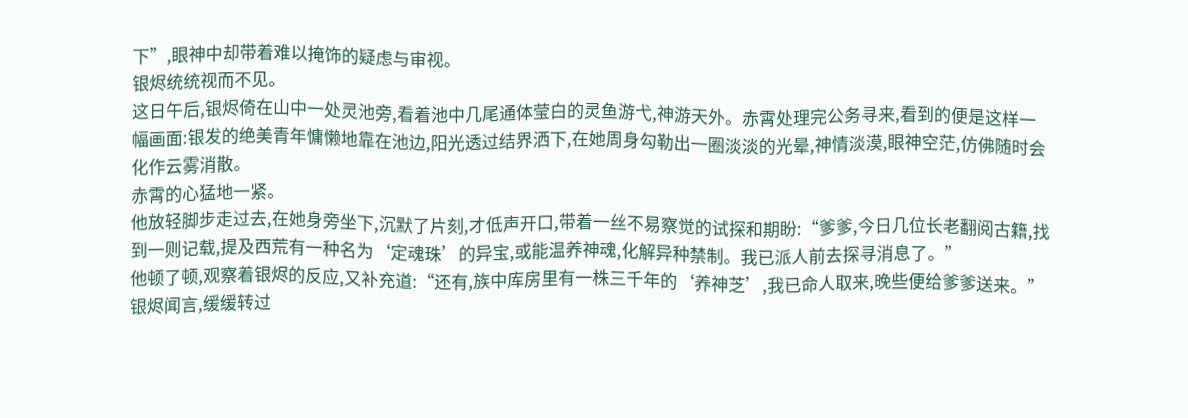下”,眼神中却带着难以掩饰的疑虑与审视。
银烬统统视而不见。
这日午后,银烬倚在山中一处灵池旁,看着池中几尾通体莹白的灵鱼游弋,神游天外。赤霄处理完公务寻来,看到的便是这样一幅画面:银发的绝美青年慵懒地靠在池边,阳光透过结界洒下,在她周身勾勒出一圈淡淡的光晕,神情淡漠,眼神空茫,仿佛随时会化作云雾消散。
赤霄的心猛地一紧。
他放轻脚步走过去,在她身旁坐下,沉默了片刻,才低声开口,带着一丝不易察觉的试探和期盼:“爹爹,今日几位长老翻阅古籍,找到一则记载,提及西荒有一种名为‘定魂珠’的异宝,或能温养神魂,化解异种禁制。我已派人前去探寻消息了。”
他顿了顿,观察着银烬的反应,又补充道:“还有,族中库房里有一株三千年的‘养神芝’,我已命人取来,晚些便给爹爹送来。”
银烬闻言,缓缓转过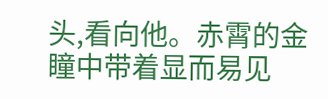头,看向他。赤霄的金瞳中带着显而易见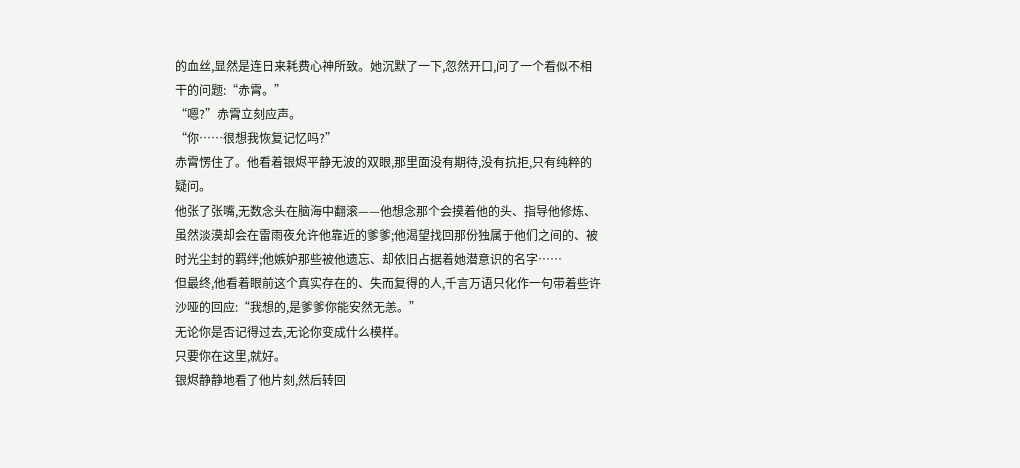的血丝,显然是连日来耗费心神所致。她沉默了一下,忽然开口,问了一个看似不相干的问题:“赤霄。”
“嗯?”赤霄立刻应声。
“你……很想我恢复记忆吗?”
赤霄愣住了。他看着银烬平静无波的双眼,那里面没有期待,没有抗拒,只有纯粹的疑问。
他张了张嘴,无数念头在脑海中翻滚——他想念那个会摸着他的头、指导他修炼、虽然淡漠却会在雷雨夜允许他靠近的爹爹;他渴望找回那份独属于他们之间的、被时光尘封的羁绊;他嫉妒那些被他遗忘、却依旧占据着她潜意识的名字……
但最终,他看着眼前这个真实存在的、失而复得的人,千言万语只化作一句带着些许沙哑的回应:“我想的,是爹爹你能安然无恙。”
无论你是否记得过去,无论你变成什么模样。
只要你在这里,就好。
银烬静静地看了他片刻,然后转回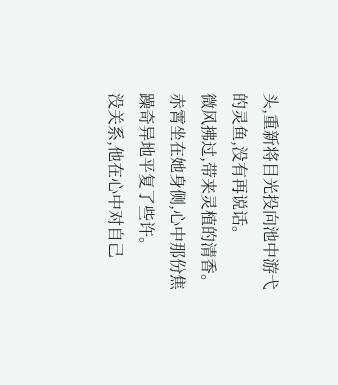头,重新将目光投向池中游弋的灵鱼,没有再说话。
微风拂过,带来灵植的清香。赤霄坐在她身侧,心中那份焦躁奇异地平复了些许。
没关系,他在心中对自己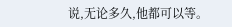说,无论多久,他都可以等。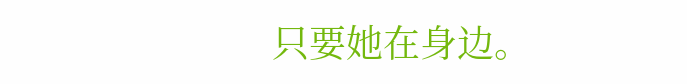只要她在身边。